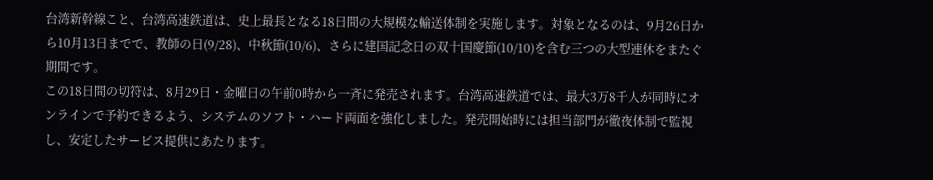台湾新幹線こと、台湾高速鉄道は、史上最長となる18日間の大規模な輸送体制を実施します。対象となるのは、9月26日から10月13日までで、教師の日(9/28)、中秋節(10/6)、さらに建国記念日の双十国慶節(10/10)を含む三つの大型連休をまたぐ期間です。
この18日間の切符は、8月29日・金曜日の午前0時から一斉に発売されます。台湾高速鉄道では、最大3万8千人が同時にオンラインで予約できるよう、システムのソフト・ハード両面を強化しました。発売開始時には担当部門が徹夜体制で監視し、安定したサービス提供にあたります。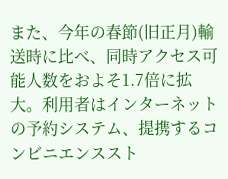また、今年の春節(旧正月)輸送時に比べ、同時アクセス可能人数をおよそ1.7倍に拡大。利用者はインターネットの予約システム、提携するコンビニエンススト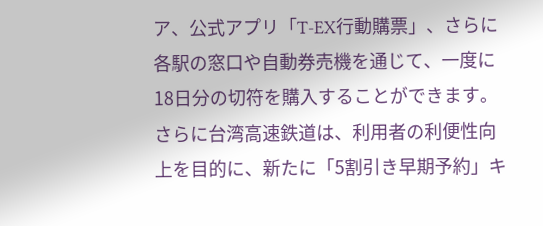ア、公式アプリ「T-EX行動購票」、さらに各駅の窓口や自動券売機を通じて、一度に18日分の切符を購入することができます。
さらに台湾高速鉄道は、利用者の利便性向上を目的に、新たに「5割引き早期予約」キ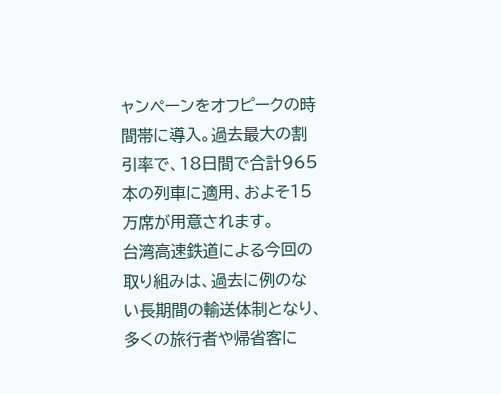ャンペーンをオフピークの時間帯に導入。過去最大の割引率で、18日間で合計965本の列車に適用、およそ15万席が用意されます。
台湾高速鉄道による今回の取り組みは、過去に例のない長期間の輸送体制となり、多くの旅行者や帰省客に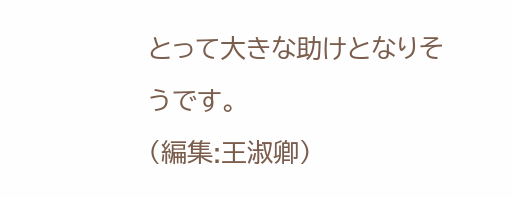とって大きな助けとなりそうです。
(編集:王淑卿)